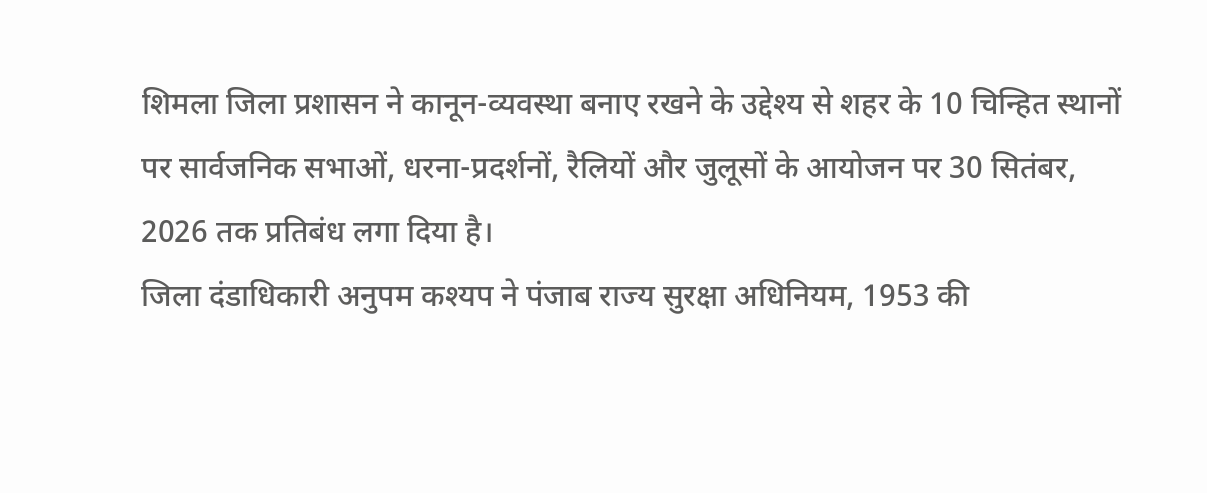शिमला जिला प्रशासन ने कानून-व्यवस्था बनाए रखने के उद्देश्य से शहर के 10 चिन्हित स्थानों पर सार्वजनिक सभाओं, धरना-प्रदर्शनों, रैलियों और जुलूसों के आयोजन पर 30 सितंबर, 2026 तक प्रतिबंध लगा दिया है।
जिला दंडाधिकारी अनुपम कश्यप ने पंजाब राज्य सुरक्षा अधिनियम, 1953 की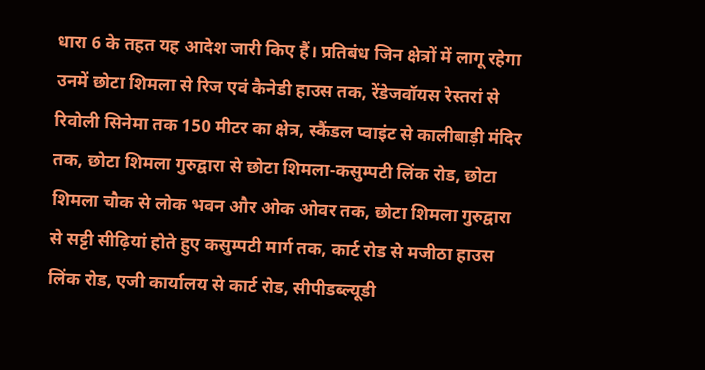धारा 6 के तहत यह आदेश जारी किए हैं। प्रतिबंध जिन क्षेत्रों में लागू रहेगा उनमें छोटा शिमला से रिज एवं कैनेडी हाउस तक, रेंडेजवॉयस रेस्तरां से रिवोली सिनेमा तक 150 मीटर का क्षेत्र, स्कैंडल प्वाइंट से कालीबाड़ी मंदिर तक, छोटा शिमला गुरुद्वारा से छोटा शिमला-कसुम्पटी लिंक रोड, छोटा शिमला चौक से लोक भवन और ओक ओवर तक, छोटा शिमला गुरुद्वारा से सट्टी सीढ़ियां होते हुए कसुम्पटी मार्ग तक, कार्ट रोड से मजीठा हाउस लिंक रोड, एजी कार्यालय से कार्ट रोड, सीपीडब्ल्यूडी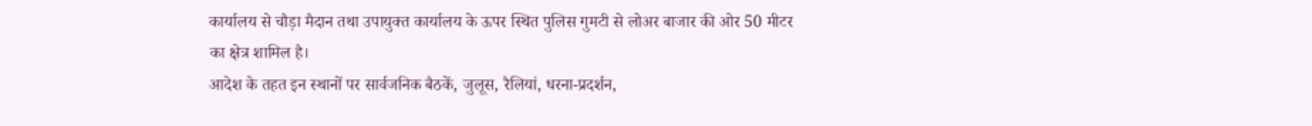कार्यालय से चौड़ा मैदान तथा उपायुक्त कार्यालय के ऊपर स्थित पुलिस गुमटी से लोअर बाजार की ओर 50 मीटर का क्षेत्र शामिल है।
आदेश के तहत इन स्थानों पर सार्वजनिक बैठकें, जुलूस, रैलियां, धरना-प्रदर्शन,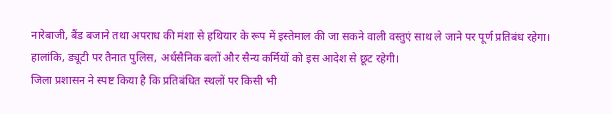नारेबाजी, बैंड बजाने तथा अपराध की मंशा से हथियार के रूप में इस्तेमाल की जा सकने वाली वस्तुएं साथ ले जाने पर पूर्ण प्रतिबंध रहेगा।
हालांकि, ड्यूटी पर तैनात पुलिस, अर्धसैनिक बलों और सैन्य कर्मियों को इस आदेश से छूट रहेगी।
जिला प्रशासन ने स्पष्ट किया है कि प्रतिबंधित स्थलों पर किसी भी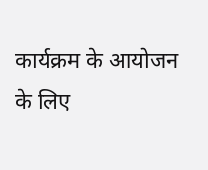कार्यक्रम के आयोजन के लिए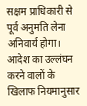सक्षम प्राधिकारी से पूर्व अनुमति लेना अनिवार्य होगा। आदेश का उल्लंघन करने वालों के खिलाफ नियमानुसार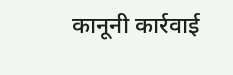कानूनी कार्रवाई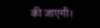की जाएगी।